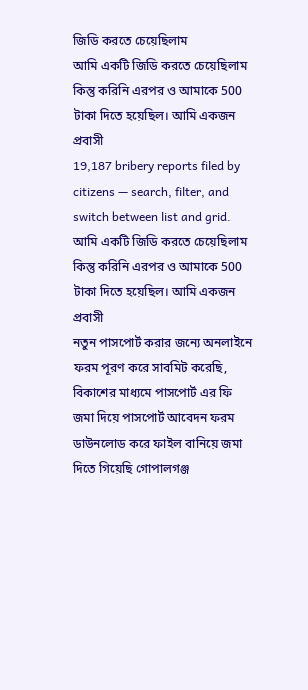জিডি করতে চেয়েছিলাম
আমি একটি জিডি করতে চেয়েছিলাম কিন্তু করিনি এরপর ও আমাকে 500 টাকা দিতে হয়েছিল। আমি একজন প্রবাসী
19,187 bribery reports filed by citizens — search, filter, and switch between list and grid.
আমি একটি জিডি করতে চেয়েছিলাম কিন্তু করিনি এরপর ও আমাকে 500 টাকা দিতে হয়েছিল। আমি একজন প্রবাসী
নতুন পাসপোর্ট করার জন্যে অনলাইনে ফরম পূরণ করে সাবমিট করেছি, বিকাশের মাধ্যমে পাসপোর্ট এর ফি জমা দিয়ে পাসপোর্ট আবেদন ফরম ডাউনলোড করে ফাইল বানিয়ে জমা দিতে গিয়েছি গোপালগঞ্জ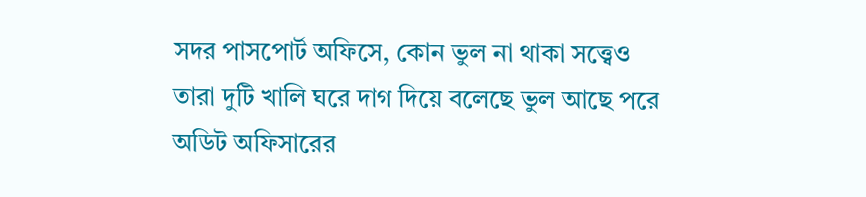সদর পাসপোর্ট অফিসে, কোন ভুল না থাকা সত্ত্বেও তারা দুটি খালি ঘরে দাগ দিয়ে বলেছে ভুল আছে পরে অডিট অফিসারের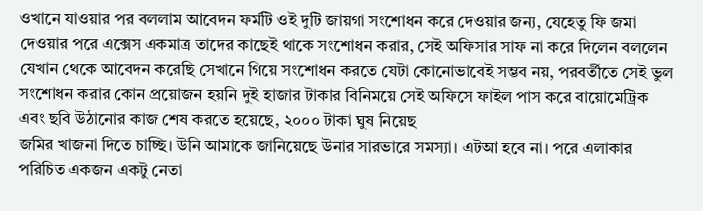ওখানে যাওয়ার পর বললাম আবেদন ফর্মটি ওই দুটি জায়গা সংশোধন করে দেওয়ার জন্য, যেহেতু ফি জমা দেওয়ার পরে এক্সেস একমাত্র তাদের কাছেই থাকে সংশোধন করার, সেই অফিসার সাফ না করে দিলেন বললেন যেখান থেকে আবেদন করেছি সেখানে গিয়ে সংশোধন করতে যেটা কোনোভাবেই সম্ভব নয়, পরবর্তীতে সেই ভুল সংশোধন করার কোন প্রয়োজন হয়নি দুই হাজার টাকার বিনিময়ে সেই অফিসে ফাইল পাস করে বায়োমেট্রিক এবং ছবি উঠানোর কাজ শেষ করতে হয়েছে, ২০০০ টাকা ঘুষ নিয়েছ
জমির খাজনা দিতে চাচ্ছি। উনি আমাকে জানিয়েছে উনার সারভারে সমস্যা। এটআ হবে না। পরে এলাকার পরিচিত একজন একটু নেতা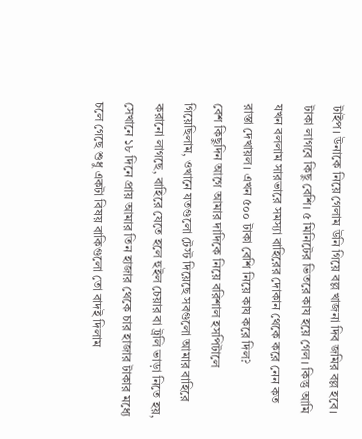টাইপ। উনাকে নিয়ে গেলাম উনি গিয়ে বল্ল খাজনা দিব জমির বল্ল হবে। টাকা লাগবে কিছু বেশি। ৫ মিনিটের ভিতরে কায হয়ে গেল। কিন্তু আমি যখন বললাম সারভারে সমস্যা বাহিরের দোকান থেকে করে নেন কত রাস্তা দেখায়ল। এখন ৫০০ টাকা বেশি নিয়ে কায করে দিল?
বেশ কিছুদিন আগে আমার দাদিকে নিয়ে বরিশাল হসপিটালে গিয়েছিলাম, ওখানে যতগুলো টেস্ট দিয়েছে সবগুলো আমার বাহিরে করানো লাগছে, বাহিরে যেতে হলে হুইল চেয়ার বা ট্রলি ভাড়া নিতে হয়, সেখানে ১৮ দিনে প্রায় আমার তিন হাজার থেকে চার হাজার টাকার মধ্যে চলে গেছে শুধু একটা বিষয় বাকিগুলো তো বাদই দিলাম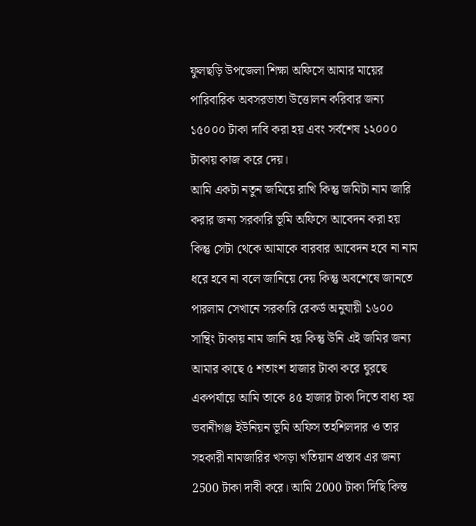ফুলছড়ি উপজেলা শিক্ষা অফিসে আমার মায়ের পারিবারিক অবসরভাতা উত্তোলন করিবার জন্য ১৫০০০ টাকা দাবি করা হয় এবং সর্বশেষ ১২০০০ টাকায় কাজ করে দেয়।
আমি একটা নতুন জমিয়ে রাখি কিন্তু জমিটা নাম জারি করার জন্য সরকারি ভূমি অফিসে আবেদন করা হয় কিন্তু সেটা থেকে আমাকে বারবার আবেদন হবে না নাম ধরে হবে না বলে জানিয়ে দেয় কিন্তু অবশেষে জানতে পারলাম সেখানে সরকারি রেকর্ড অনুযায়ী ১৬০০ সাম্থিং টাকায় নাম জানি হয় কিন্তু উনি এই জমির জন্য আমার কাছে ৫ শতাংশ হাজার টাকা করে ঘুরছে একপর্যায়ে আমি তাকে ৪৫ হাজার টাকা দিতে বাধ্য হয়
ভবানীগঞ্জ ইউনিয়ন ভূমি অফিস তহশিলদার ও তার সহকারী নামজারির খসড়া খতিয়ান প্রস্তাব এর জন্য 2500 টাকা দাবী করে। আমি 2000 টাকা দিছি কিন্ত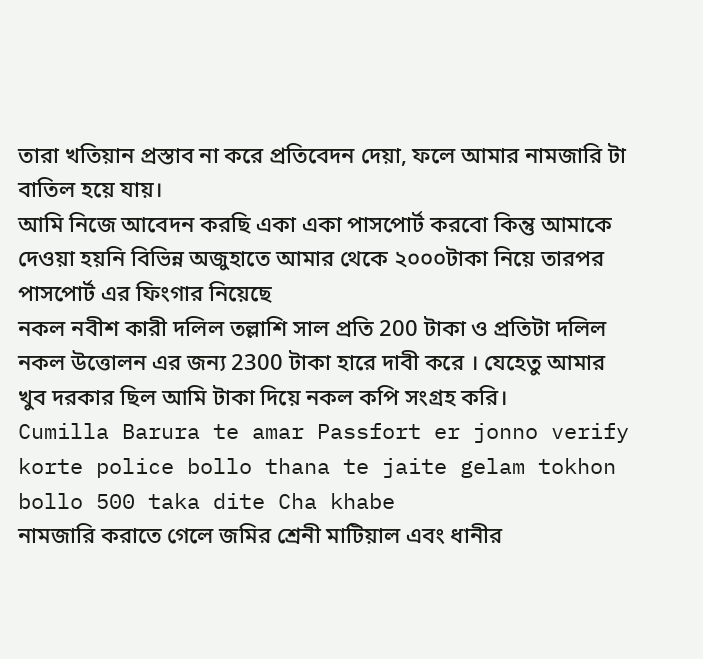তারা খতিয়ান প্রস্তাব না করে প্রতিবেদন দেয়া, ফলে আমার নামজারি টা বাতিল হয়ে যায়।
আমি নিজে আবেদন করছি একা একা পাসপোর্ট করবো কিন্তু আমাকে দেওয়া হয়নি বিভিন্ন অজুহাতে আমার থেকে ২০০০টাকা নিয়ে তারপর পাসপোর্ট এর ফিংগার নিয়েছে
নকল নবীশ কারী দলিল তল্লাশি সাল প্রতি 200 টাকা ও প্রতিটা দলিল নকল উত্তোলন এর জন্য 2300 টাকা হারে দাবী করে । যেহেতু আমার খুব দরকার ছিল আমি টাকা দিয়ে নকল কপি সংগ্রহ করি।
Cumilla Barura te amar Passfort er jonno verify korte police bollo thana te jaite gelam tokhon bollo 500 taka dite Cha khabe
নামজারি করাতে গেলে জমির শ্রেনী মাটিয়াল এবং ধানীর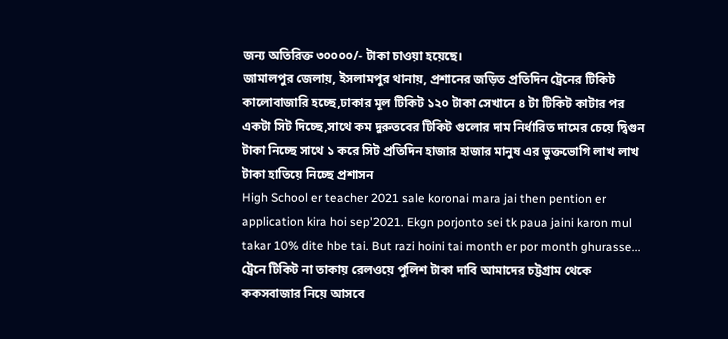জন্য অতিরিক্ত ৩০০০০/- টাকা চাওয়া হয়েছে।
জামালপুর জেলায়, ইসলামপুর থানায়, প্রশানের জড়িত প্রতিদিন ট্রেনের টিকিট কালোবাজারি হচ্ছে,ঢাকার মূল টিকিট ১২০ টাকা সেখানে ৪ টা টিকিট কাটার পর একটা সিট দিচ্ছে,সাথে কম দুরুতবের টিকিট গুলোর দাম নির্ধারিত দামের চেয়ে দ্বিগুন টাকা নিচ্ছে সাথে ১ করে সিট প্রতিদিন হাজার হাজার মানুষ এর ভুক্তভোগি লাখ লাখ টাকা হাতিয়ে নিচ্ছে প্রশাসন
High School er teacher 2021 sale koronai mara jai then pention er application kira hoi sep'2021. Ekgn porjonto sei tk paua jaini karon mul takar 10% dite hbe tai. But razi hoini tai month er por month ghurasse...
ট্রেনে টিকিট না তাকায় রেলওয়ে পুলিশ টাকা দাবি আমাদের চট্টগ্রাম থেকে ককসবাজার নিয়ে আসবে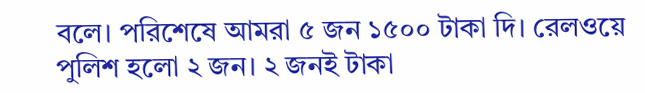বলে। পরিশেষে আমরা ৫ জন ১৫০০ টাকা দি। রেলওয়ে পুলিশ হলো ২ জন। ২ জনই টাকা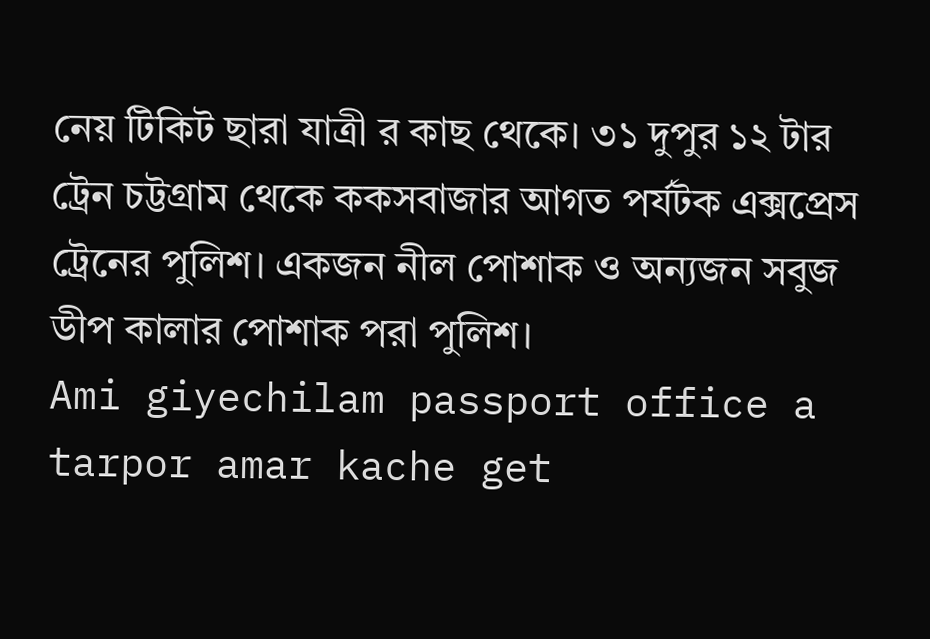নেয় টিকিট ছারা যাত্রী র কাছ থেকে। ৩১ দুপুর ১২ টার ট্রেন চট্টগ্রাম থেকে ককসবাজার আগত পর্যটক এক্সপ্রেস ট্রেনের পুলিশ। একজন নীল পোশাক ও অন্যজন সবুজ ডীপ কালার পোশাক পরা পুলিশ।
Ami giyechilam passport office a tarpor amar kache get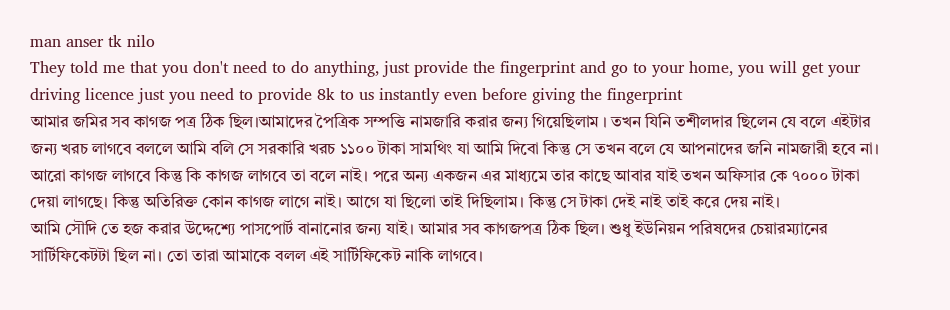man anser tk nilo
They told me that you don't need to do anything, just provide the fingerprint and go to your home, you will get your driving licence just you need to provide 8k to us instantly even before giving the fingerprint
আমার জমির সব কাগজ পত্র ঠিক ছিল।আমাদের পৈত্রিক সম্পত্তি নামজারি করার জন্য গিয়েছিলাম । তখন যিনি তশীলদার ছিলেন যে বলে এইটার জন্য খরচ লাগবে বললে আমি বলি সে সরকারি খরচ ১১০০ টাকা সামথিং যা আমি দিবো কিন্তু সে তখন বলে যে আপনাদের জনি নামজারী হবে না। আরো কাগজ লাগবে কিন্তু কি কাগজ লাগবে তা বলে নাই। পরে অন্য একজন এর মাধ্যমে তার কাছে আবার যাই তখন অফিসার কে ৭০০০ টাকা দেয়া লাগছে। কিন্তু অতিরিক্ত কোন কাগজ লাগে নাই। আগে যা ছিলো তাই দিছিলাম। কিন্তু সে টাকা দেই নাই তাই করে দেয় নাই।
আমি সৌদি তে হজ করার উদ্দেশ্যে পাসপোর্ট বানানোর জন্য যাই। আমার সব কাগজপত্র ঠিক ছিল। শুধু ইউনিয়ন পরিষদের চেয়ারম্যানের সার্টিফিকেটটা ছিল না। তো তারা আমাকে বলল এই সার্টিফিকেট নাকি লাগবে।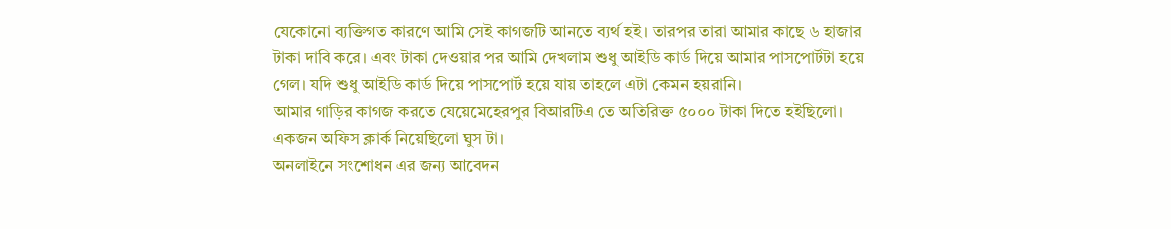যেকোনো ব্যক্তিগত কারণে আমি সেই কাগজটি আনতে ব্যর্থ হই। তারপর তারা আমার কাছে ৬ হাজার টাকা দাবি করে। এবং টাকা দেওয়ার পর আমি দেখলাম শুধু আইডি কার্ড দিয়ে আমার পাসপোর্টটা হয়ে গেল। যদি শুধু আইডি কার্ড দিয়ে পাসপোর্ট হয়ে যায় তাহলে এটা কেমন হয়রানি।
আমার গাড়ির কাগজ করতে যেয়েমেহেরপুর বিআরটিএ তে অতিরিক্ত ৫০০০ টাকা দিতে হইছিলো। একজন অফিস ক্লার্ক নিয়েছিলো ঘুস টা।
অনলাইনে সংশোধন এর জন্য আবেদন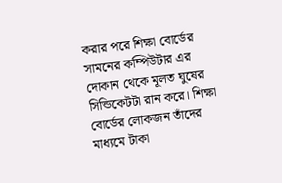করার পরে শিক্ষা বোর্ডের সামনের কম্পিউটার এর দোকান থেকে মূলত ঘুষের সিন্ডিকেটটা রান করে। শিক্ষা বোর্ডের লোকজন তাঁদের মাধ্যমে টাকা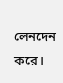লেনদেন করে।